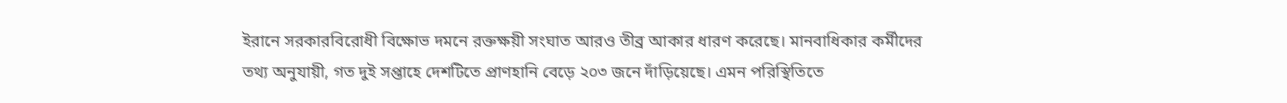ইরানে সরকারবিরোধী বিক্ষোভ দমনে রক্তক্ষয়ী সংঘাত আরও তীব্র আকার ধারণ করেছে। মানবাধিকার কর্মীদের তথ্য অনুযায়ী, গত দুই সপ্তাহে দেশটিতে প্রাণহানি বেড়ে ২০৩ জনে দাঁড়িয়েছে। এমন পরিস্থিতিতে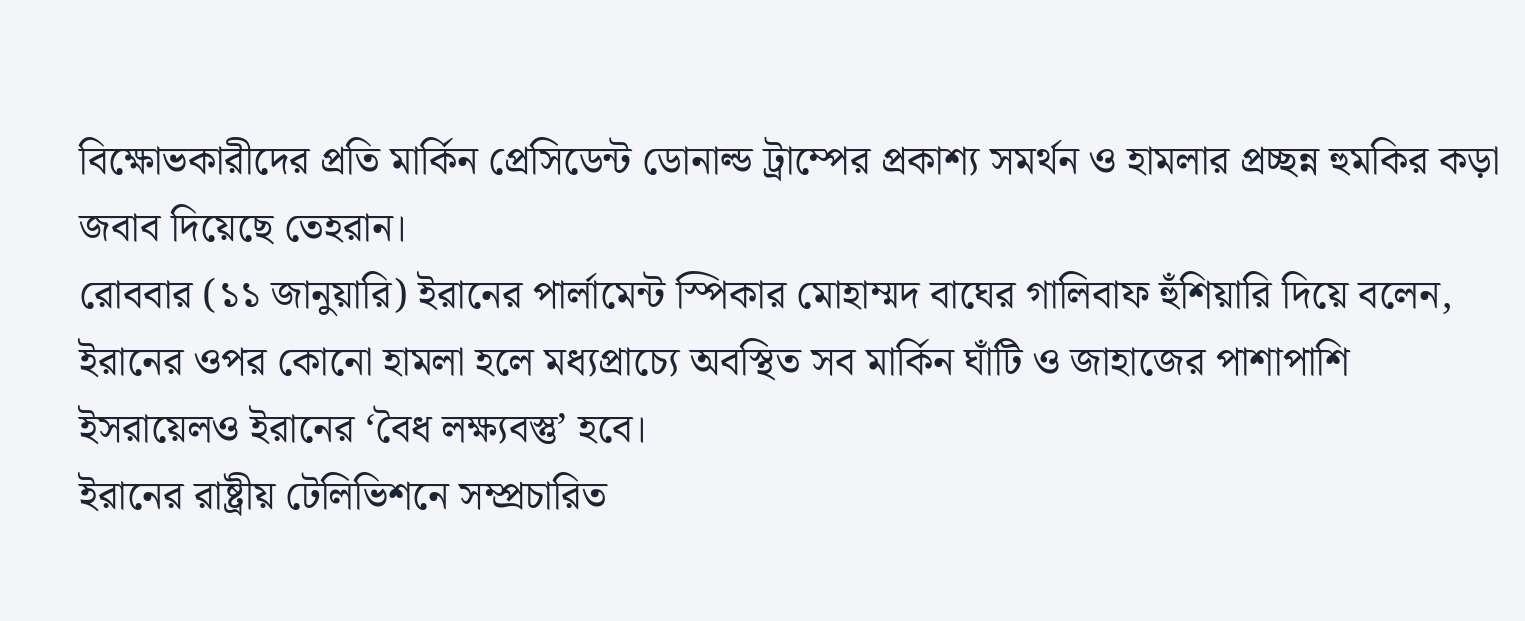বিক্ষোভকারীদের প্রতি মার্কিন প্রেসিডেন্ট ডোনাল্ড ট্রাম্পের প্রকাশ্য সমর্থন ও হামলার প্রচ্ছন্ন হুমকির কড়া জবাব দিয়েছে তেহরান।
রোববার (১১ জানুয়ারি) ইরানের পার্লামেন্ট স্পিকার মোহাম্মদ বাঘের গালিবাফ হুঁশিয়ারি দিয়ে বলেন, ইরানের ওপর কোনো হামলা হলে মধ্যপ্রাচ্যে অবস্থিত সব মার্কিন ঘাঁটি ও জাহাজের পাশাপাশি ইসরায়েলও ইরানের ‘বৈধ লক্ষ্যবস্তু’ হবে।
ইরানের রাষ্ট্রীয় টেলিভিশনে সম্প্রচারিত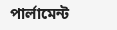পার্লামেন্ট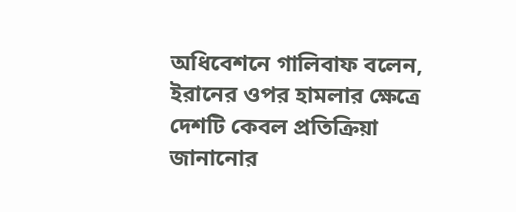অধিবেশনে গালিবাফ বলেন, ইরানের ওপর হামলার ক্ষেত্রে দেশটি কেবল প্রতিক্রিয়া জানানোর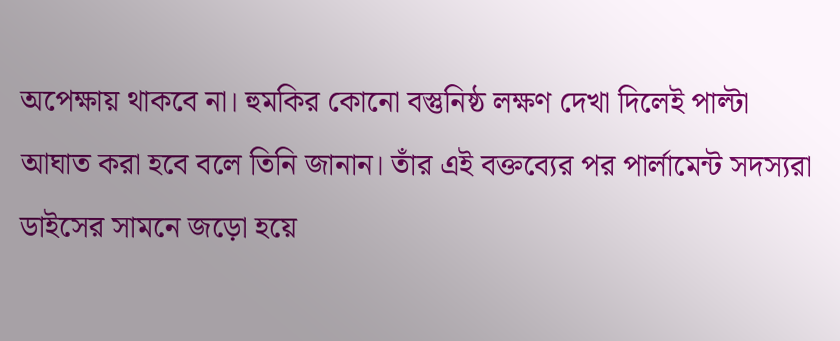অপেক্ষায় থাকবে না। হুমকির কোনো বস্তুনিষ্ঠ লক্ষণ দেখা দিলেই পাল্টা আঘাত করা হবে বলে তিনি জানান। তাঁর এই বক্তব্যের পর পার্লামেন্ট সদস্যরা ডাইসের সামনে জড়ো হয়ে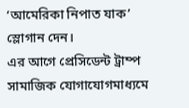‘আমেরিকা নিপাত যাক’ স্লোগান দেন।
এর আগে প্রেসিডেন্ট ট্রাম্প সামাজিক যোগাযোগমাধ্যমে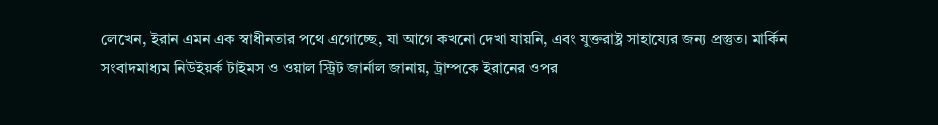লেখেন, ইরান এমন এক স্বাধীনতার পথে এগোচ্ছে, যা আগে কখনো দেখা যায়নি, এবং যুক্তরাষ্ট্র সাহায্যের জন্য প্রস্তুত। মার্কিন সংবাদমাধ্যম নিউইয়র্ক টাইমস ও ওয়াল স্ট্রিট জার্নাল জানায়, ট্রাম্পকে ইরানের ওপর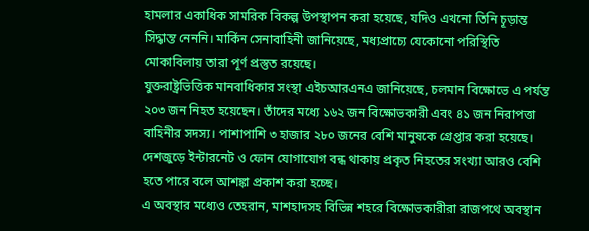হামলার একাধিক সামরিক বিকল্প উপস্থাপন করা হয়েছে, যদিও এখনো তিনি চূড়ান্ত সিদ্ধান্ত নেননি। মার্কিন সেনাবাহিনী জানিয়েছে, মধ্যপ্রাচ্যে যেকোনো পরিস্থিতি মোকাবিলায় তারা পূর্ণ প্রস্তুত রয়েছে।
যুক্তরাষ্ট্রভিত্তিক মানবাধিকার সংস্থা এইচআরএনএ জানিয়েছে, চলমান বিক্ষোভে এ পর্যন্ত ২০৩ জন নিহত হয়েছেন। তাঁদের মধ্যে ১৬২ জন বিক্ষোভকারী এবং ৪১ জন নিরাপত্তা বাহিনীর সদস্য। পাশাপাশি ৩ হাজার ২৮০ জনের বেশি মানুষকে গ্রেপ্তার করা হয়েছে। দেশজুড়ে ইন্টারনেট ও ফোন যোগাযোগ বন্ধ থাকায় প্রকৃত নিহতের সংখ্যা আরও বেশি হতে পারে বলে আশঙ্কা প্রকাশ করা হচ্ছে।
এ অবস্থার মধ্যেও তেহরান, মাশহাদসহ বিভিন্ন শহরে বিক্ষোভকারীরা রাজপথে অবস্থান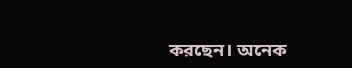করছেন। অনেক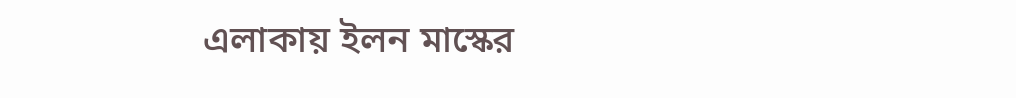এলাকায় ইলন মাস্কের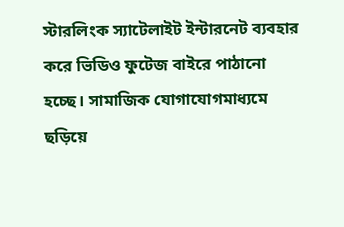স্টারলিংক স্যাটেলাইট ইন্টারনেট ব্যবহার করে ভিডিও ফুটেজ বাইরে পাঠানো হচ্ছে। সামাজিক যোগাযোগমাধ্যমে ছড়িয়ে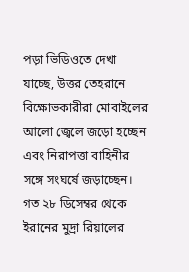পড়া ভিডিওতে দেখা যাচ্ছে, উত্তর তেহরানে বিক্ষোভকারীরা মোবাইলের আলো জ্বেলে জড়ো হচ্ছেন এবং নিরাপত্তা বাহিনীর সঙ্গে সংঘর্ষে জড়াচ্ছেন।
গত ২৮ ডিসেম্বর থেকে ইরানের মুদ্রা রিয়ালের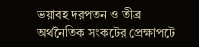ভয়াবহ দরপতন ও তীব্র অর্থনৈতিক সংকটের প্রেক্ষাপটে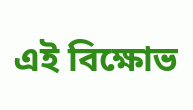এই বিক্ষোভ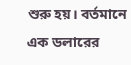শুরু হয়। বর্তমানে এক ডলারের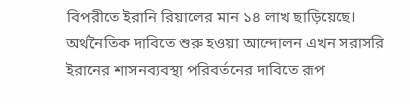বিপরীতে ইরানি রিয়ালের মান ১৪ লাখ ছাড়িয়েছে। অর্থনৈতিক দাবিতে শুরু হওয়া আন্দোলন এখন সরাসরি ইরানের শাসনব্যবস্থা পরিবর্তনের দাবিতে রূপ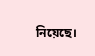নিয়েছে।